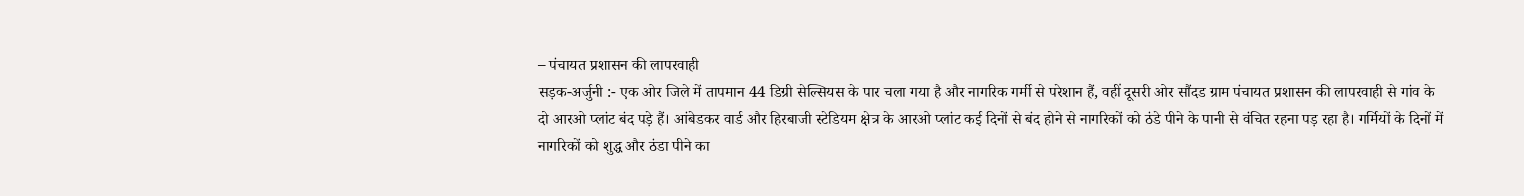– पंचायत प्रशासन की लापरवाही
सड़क-अर्जुनी :- एक ओर जिले में तापमान 44 डिग्री सेल्सियस के पार चला गया है और नागरिक गर्मी से परेशान हैं, वहीं दूसरी ओर सौंदड ग्राम पंचायत प्रशासन की लापरवाही से गांव के दो आरओ प्लांट बंद पड़े हैं। आंबेडकर वार्ड और हिरबाजी स्टेडियम क्षेत्र के आरओ प्लांट कई दिनों से बंद होने से नागरिकों को ठंडे पीने के पानी से वंचित रहना पड़ रहा है। गर्मियों के दिनों में नागरिकों को शुद्ध और ठंडा पीने का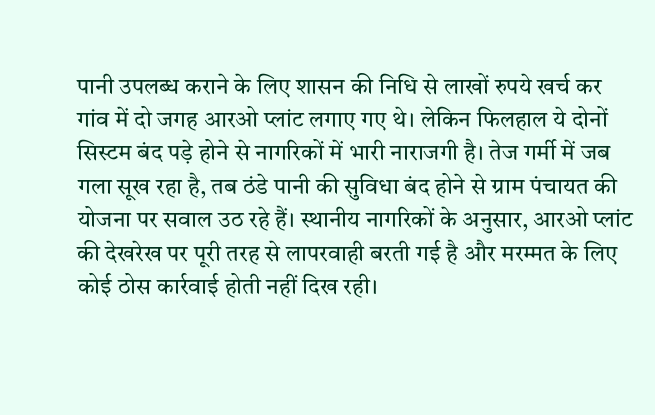पानी उपलब्ध कराने के लिए शासन की निधि से लाखों रुपये खर्च कर गांव में दो जगह आरओ प्लांट लगाए गए थे। लेकिन फिलहाल ये दोनों सिस्टम बंद पड़े होने से नागरिकों में भारी नाराजगी है। तेज गर्मी में जब गला सूख रहा है, तब ठंडे पानी की सुविधा बंद होने से ग्राम पंचायत की योजना पर सवाल उठ रहे हैं। स्थानीय नागरिकों के अनुसार, आरओ प्लांट की देखरेख पर पूरी तरह से लापरवाही बरती गई है और मरम्मत के लिए कोई ठोस कार्रवाई होती नहीं दिख रही।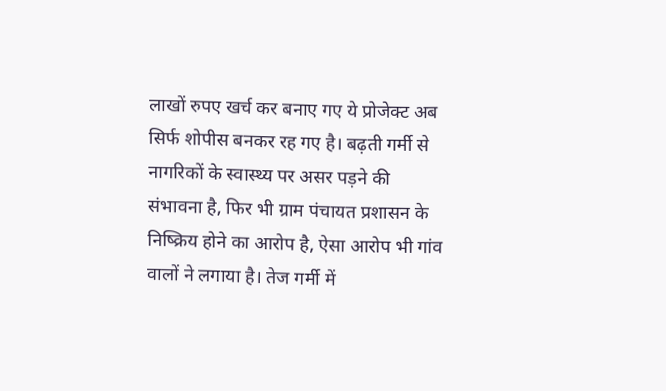लाखों रुपए खर्च कर बनाए गए ये प्रोजेक्ट अब सिर्फ शोपीस बनकर रह गए है। बढ़ती गर्मी से नागरिकों के स्वास्थ्य पर असर पड़ने की संभावना है, फिर भी ग्राम पंचायत प्रशासन के निष्क्रिय होने का आरोप है, ऐसा आरोप भी गांव वालों ने लगाया है। तेज गर्मी में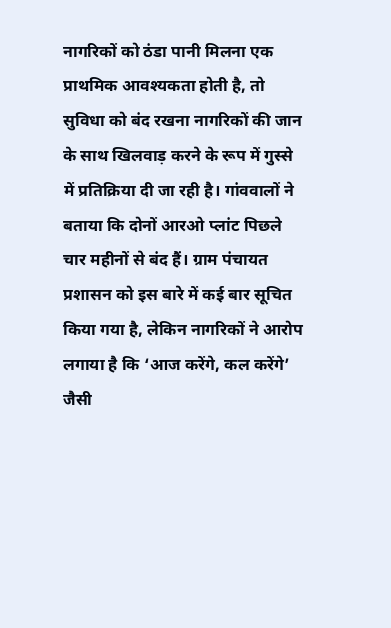नागरिकों को ठंडा पानी मिलना एक प्राथमिक आवश्यकता होती है, तो सुविधा को बंद रखना नागरिकों की जान के साथ खिलवाड़ करने के रूप में गुस्से में प्रतिक्रिया दी जा रही है। गांववालों ने बताया कि दोनों आरओ प्लांट पिछले चार महीनों से बंद हैं। ग्राम पंचायत प्रशासन को इस बारे में कई बार सूचित किया गया है, लेकिन नागरिकों ने आरोप लगाया है कि ‘आज करेंगे, कल करेंगे’ जैसी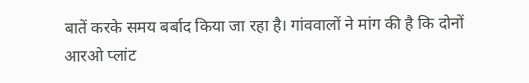बातें करके समय बर्बाद किया जा रहा है। गांववालों ने मांग की है कि दोनों आरओ प्लांट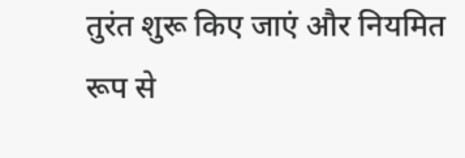तुरंत शुरू किए जाएं और नियमित रूप से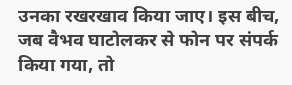उनका रखरखाव किया जाए। इस बीच, जब वैभव घाटोलकर से फोन पर संपर्क किया गया, तो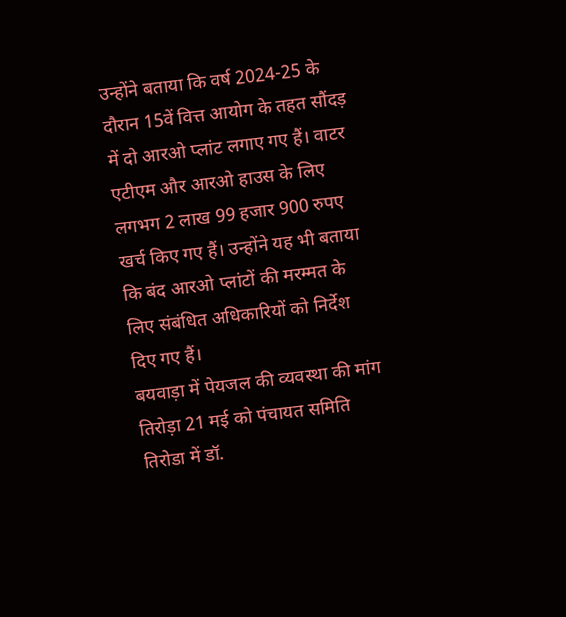उन्होंने बताया कि वर्ष 2024-25 के दौरान 15वें वित्त आयोग के तहत सौंदड़ में दो आरओ प्लांट लगाए गए हैं। वाटर एटीएम और आरओ हाउस के लिए लगभग 2 लाख 99 हजार 900 रुपए खर्च किए गए हैं। उन्होंने यह भी बताया कि बंद आरओ प्लांटों की मरम्मत के लिए संबंधित अधिकारियों को निर्देश दिए गए हैं।
बयवाड़ा में पेयजल की व्यवस्था की मांग
तिरोड़ा 21 मई को पंचायत समिति तिरोडा में डॉ.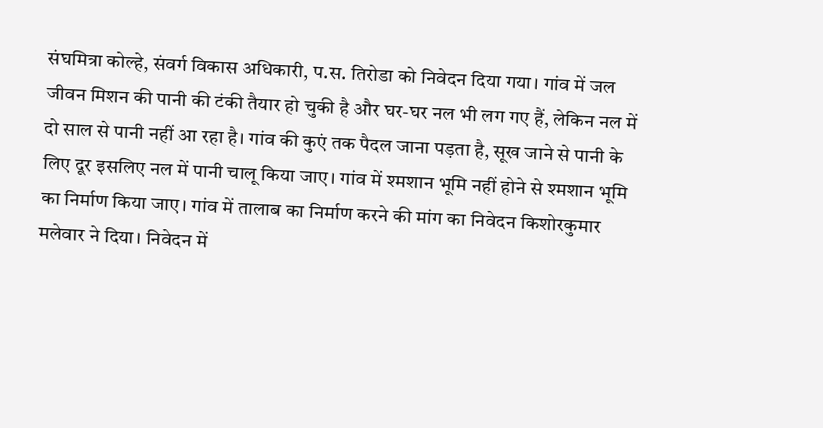संघमित्रा कोल्हे, संवर्ग विकास अधिकारी, प.स. तिरोडा को निवेदन दिया गया। गांव में जल जीवन मिशन की पानी की टंकी तैयार हो चुकी है और घर-घर नल भी लग गए हैं, लेकिन नल में दो साल से पानी नहीं आ रहा है। गांव की कुएं तक पैदल जाना पड़ता है, सूख जाने से पानी के लिए दूर इसलिए नल में पानी चालू किया जाए। गांव में श्मशान भूमि नहीं होने से श्मशान भूमि का निर्माण किया जाए। गांव में तालाब का निर्माण करने की मांग का निवेदन किशोरकुमार मलेवार ने दिया। निवेदन में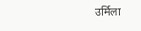उर्मिला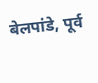बेलपांडे, पूर्व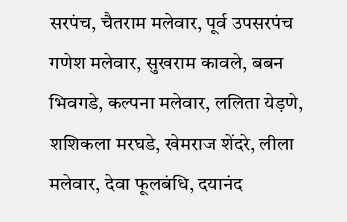सरपंच, चैतराम मलेवार, पूर्व उपसरपंच गणेश मलेवार, सुखराम कावले, बबन भिवगडे, कल्पना मलेवार, ललिता येड़णे, शशिकला मरघडे, खेमराज शेंदरे, लीला मलेवार, देवा फूलबंधि, दयानंद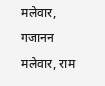मलेवार, गजानन मलेवार, राम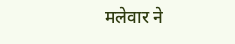मलेवार ने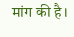मांग की है।